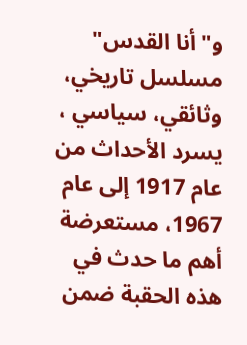و"أنا القدس" مسلسل تاريخي، وثائقي، سياسي ، يسرد الأحداث من عام 1917 إلى عام
1967، مستعرضة أهم ما حدث في هذه الحقبة ضمن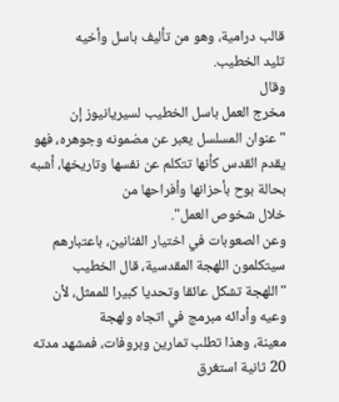قالب درامية، وهو من تأليف باسل وأخيه
تليد الخطيب.
وقال
مخرج العمل باسل الخطيب لسيريانيوز إن "عنوان المسلسل يعبر عن مضمونه وجوهره، فهو
يقدم القدس كأنها تتكلم عن نفسها وتاريخها، أشبه بحالة بوح بأحزانها وأفراحها من
خلال شخوص العمل".
وعن الصعوبات في اختيار الفنانين، باعتبارهم سيتكلمون اللهجة المقدسية، قال الخطيب
"اللهجة تشكل عائقا وتحديا كبيرا للممثل، لأن وعيه وأدائه مبرمج في اتجاه ولهجة
معينة، وهذا تطلب تمارين وبروفات، فمشهد مدته 20 ثانية استغرق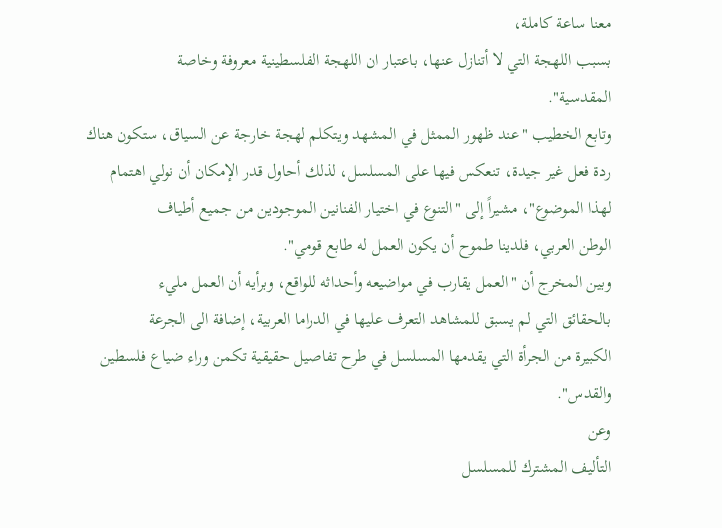معنا ساعة كاملة،
بسبب اللهجة التي لا أتنازل عنها، باعتبار ان اللهجة الفلسطينية معروفة وخاصة
المقدسية".
وتابع الخطيب "عند ظهور الممثل في المشهد ويتكلم لهجة خارجة عن السياق، ستكون هناك
ردة فعل غير جيدة، تنعكس فيها على المسلسل، لذلك أحاول قدر الإمكان أن نولي اهتمام
لهذا الموضوع"، مشيراً إلى "التنوع في اختيار الفنانين الموجودين من جميع أطياف
الوطن العربي، فلدينا طموح أن يكون العمل له طابع قومي".
وبين المخرج أن "العمل يقارب في مواضيعه وأحداثه للواقع، وبرأيه أن العمل مليء
بالحقائق التي لم يسبق للمشاهد التعرف عليها في الدراما العربية، إضافة الى الجرعة
الكبيرة من الجرأة التي يقدمها المسلسل في طرح تفاصيل حقيقية تكمن وراء ضياع فلسطين
والقدس".
وعن
التأليف المشترك للمسلسل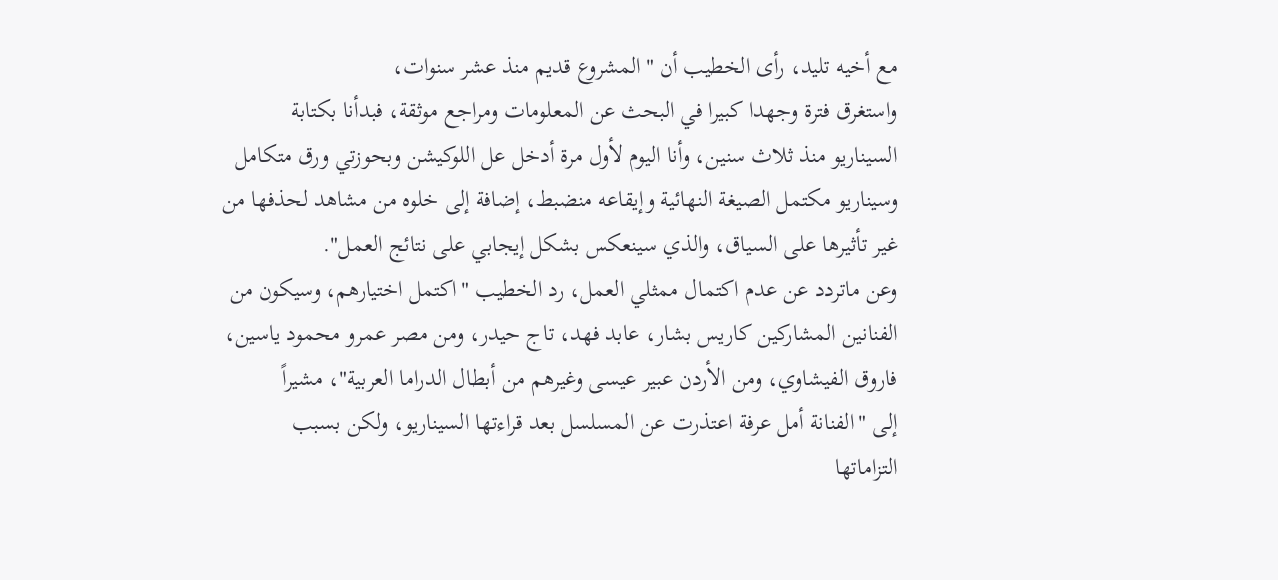مع أخيه تليد، رأى الخطيب أن "المشروع قديم منذ عشر سنوات،
واستغرق فترة وجهدا كبيرا في البحث عن المعلومات ومراجع موثقة، فبدأنا بكتابة
السيناريو منذ ثلاث سنين، وأنا اليوم لأول مرة أدخل عل اللوكيشن وبحوزتي ورق متكامل
وسيناريو مكتمل الصيغة النهائية وإيقاعه منضبط، إضافة إلى خلوه من مشاهد لحذفها من
غير تأثيرها على السياق، والذي سينعكس بشكل إيجابي على نتائج العمل".
وعن ماتردد عن عدم اكتمال ممثلي العمل، رد الخطيب "اكتمل اختيارهم، وسيكون من
الفنانين المشاركين كاريس بشار، عابد فهد، تاج حيدر، ومن مصر عمرو محمود ياسين،
فاروق الفيشاوي، ومن الأردن عبير عيسى وغيرهم من أبطال الدراما العربية"، مشيراً
إلى "الفنانة أمل عرفة اعتذرت عن المسلسل بعد قراءتها السيناريو، ولكن بسبب
التزاماتها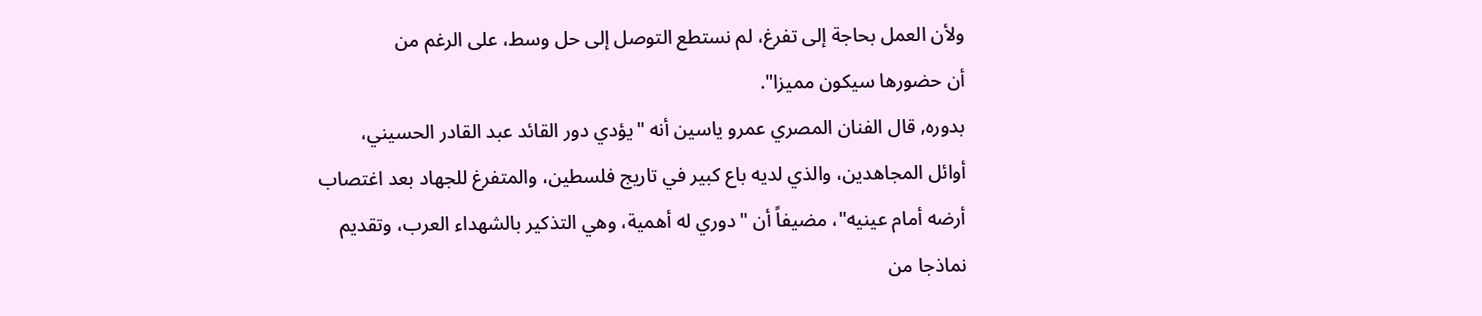ولأن العمل بحاجة إلى تفرغ، لم نستطع التوصل إلى حل وسط، على الرغم من
أن حضورها سيكون مميزا".
بدوره, قال الفنان المصري عمرو ياسين أنه "يؤدي دور القائد عبد القادر الحسيني،
أوائل المجاهدين، والذي لديه باع كبير في تاريج فلسطين، والمتفرغ للجهاد بعد اغتصاب
أرضه أمام عينيه"، مضيفاً أن "دوري له أهمية، وهي التذكير بالشهداء العرب، وتقديم
نماذجا من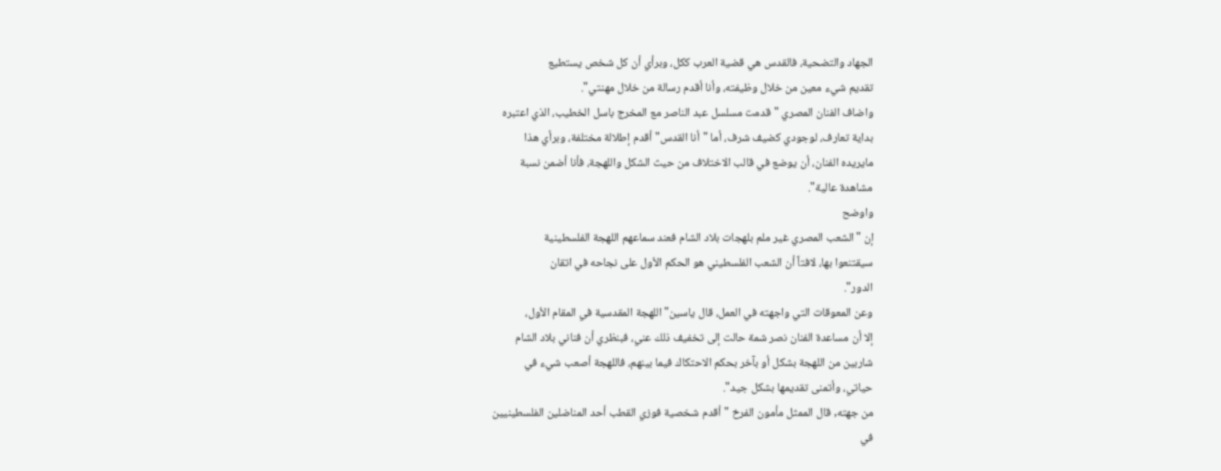الجهاد والتضحية، فالقدس هي قضية العرب ككل، وبرأي أن كل شخص يستطيع
تقديم شيء معين من خلال وظيفته، وأنا أقدم رسالة من خلال مهنتي".
واضاف الفنان المصري "قدمت مسلسل عبد الناصر مع المخرج باسل الخطيب، الذي اعتبره
بداية تعارف، لوجودي كضيف شرف، أما "أنا القدس" أقدم إطلالة مختلفة، وبرأي هذا
مايريده الفنان، أن يوضع في قالب الاختلاف من حيث الشكل واللهجة، فأنا أضمن نسبة
مشاهدة عالية".
واوضح
إن "الشعب المصري غير ملم بلهجات بلاد الشام فعند سماعهم اللهجة الفلسطينية
سيقتنعوا بها، لافتاً أن الشعب الفلسطيني هو الحكم الأول على نجاحه في اتقان
الدور".
وعن المعوقات التي واجهته في العمل، قال ياسين"اللهجة المقدسية في المقام الأول،
إلا أن مساعدة الفنان نصر شمة حالت إلى تخفيف ذلك عني، فبنظري أن فناني بلاد الشام
شاربين من اللهجة بشكل أو بآخر بحكم الاحتكاك فيما بينهم، فاللهجة أصعب شيء في
حياتي، وأتمنى تقديمها بشكل جيد".
من جهته, قال الممثل مأمون الفرخ "أقدم شخصية فوزي القطب أحد المناضلين الفلسطينيين
في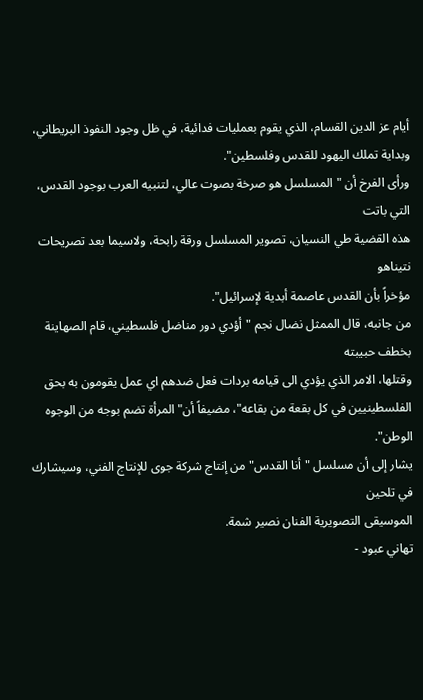أيام عز الدين القسام، الذي يقوم بعمليات فدائية، في ظل وجود النفوذ البريطاني،
وبداية تملك اليهود للقدس وفلسطين".
ورأى الفرخ أن "المسلسل هو صرخة بصوت عالي، لتنبيه العرب بوجود القدس، التي باتت
هذه القضية طي النسيان، تصوير المسلسل ورقة رابحة، ولاسيما بعد تصريحات نتيناهو
مؤخراً بأن القدس عاصمة أبدية لإسرائيل".
من جانبه، قال الممثل نضال نجم "أؤدي دور مناضل فلسطيني، قام الصهاينة بخطف حبيبته
وقتلها، الامر الذي يؤدي الى قيامه بردات فعل ضدهم اي عمل يقومون به بحق
الفلسطينيين في كل بقعة من بقاعه"، مضيفاً أن"المرأة تضم بوجه من الوجوه الوطن".
يشار إلى أن مسلسل "أنا القدس" من إنتاج شركة جوى للإنتاج الفني، وسيشارك في تلحين
الموسيقى التصويرية الفنان نصير شمة.
تهاني عبود -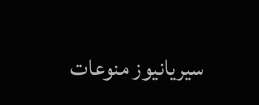سيريانيوز منوعات